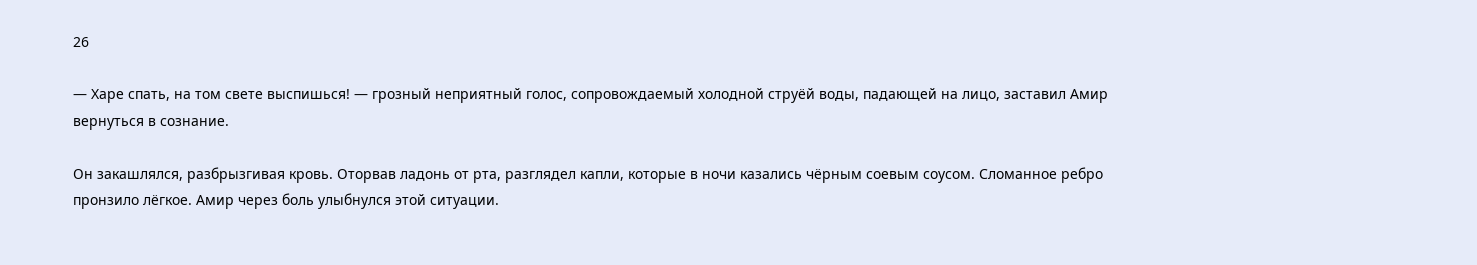26

— Харе спать, на том свете выспишься! — грозный неприятный голос, сопровождаемый холодной струёй воды, падающей на лицо, заставил Амир вернуться в сознание.

Он закашлялся, разбрызгивая кровь. Оторвав ладонь от рта, разглядел капли, которые в ночи казались чёрным соевым соусом. Сломанное ребро пронзило лёгкое. Амир через боль улыбнулся этой ситуации.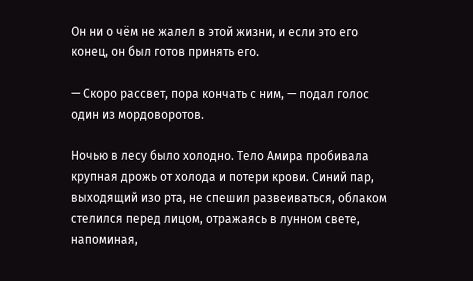Он ни о чём не жалел в этой жизни, и если это его конец, он был готов принять его.

— Скоро рассвет, пора кончать с ним, — подал голос один из мордоворотов.

Ночью в лесу было холодно. Тело Амира пробивала крупная дрожь от холода и потери крови. Синий пар, выходящий изо рта, не спешил развеиваться, облаком стелился перед лицом, отражаясь в лунном свете, напоминая,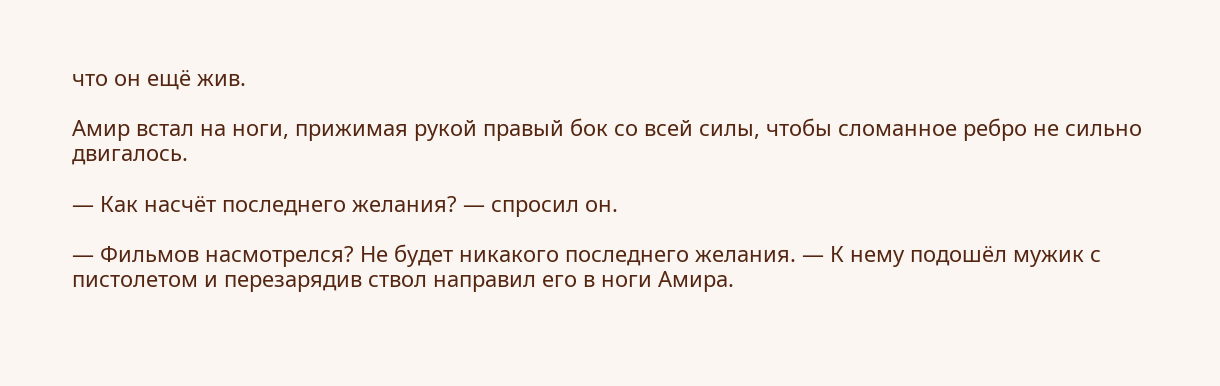что он ещё жив.

Амир встал на ноги, прижимая рукой правый бок со всей силы, чтобы сломанное ребро не сильно двигалось.

— Как насчёт последнего желания? — спросил он.

— Фильмов насмотрелся? Не будет никакого последнего желания. — К нему подошёл мужик с пистолетом и перезарядив ствол направил его в ноги Амира.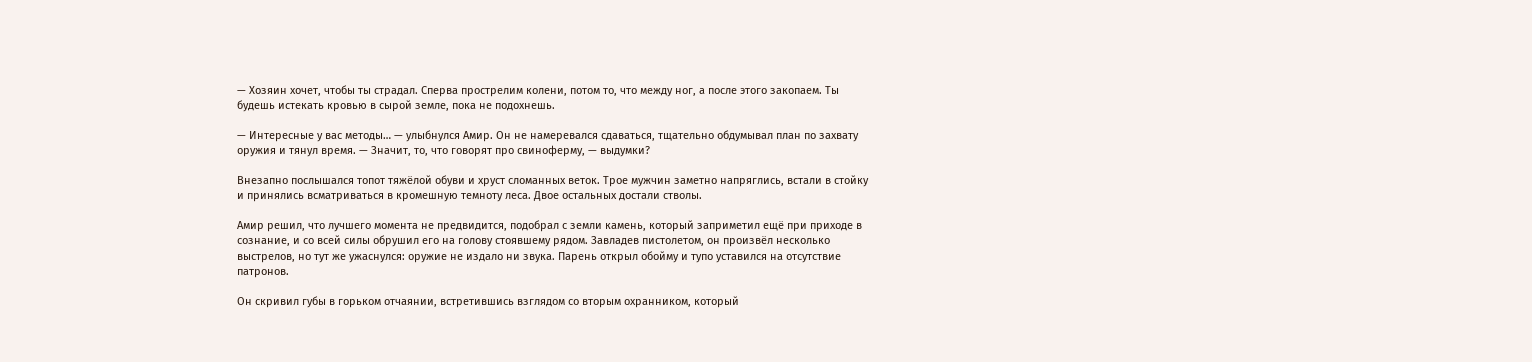— Хозяин хочет, чтобы ты страдал. Сперва прострелим колени, потом то, что между ног, а после этого закопаем. Ты будешь истекать кровью в сырой земле, пока не подохнешь.

— Интересные у вас методы… — улыбнулся Амир. Он не намеревался сдаваться, тщательно обдумывал план по захвату оружия и тянул время. — Значит, то, что говорят про свиноферму, — выдумки?

Внезапно послышался топот тяжёлой обуви и хруст сломанных веток. Трое мужчин заметно напряглись, встали в стойку и принялись всматриваться в кромешную темноту леса. Двое остальных достали стволы.

Амир решил, что лучшего момента не предвидится, подобрал с земли камень, который заприметил ещё при приходе в сознание, и со всей силы обрушил его на голову стоявшему рядом. Завладев пистолетом, он произвёл несколько выстрелов, но тут же ужаснулся: оружие не издало ни звука. Парень открыл обойму и тупо уставился на отсутствие патронов.

Он скривил губы в горьком отчаянии, встретившись взглядом со вторым охранником, который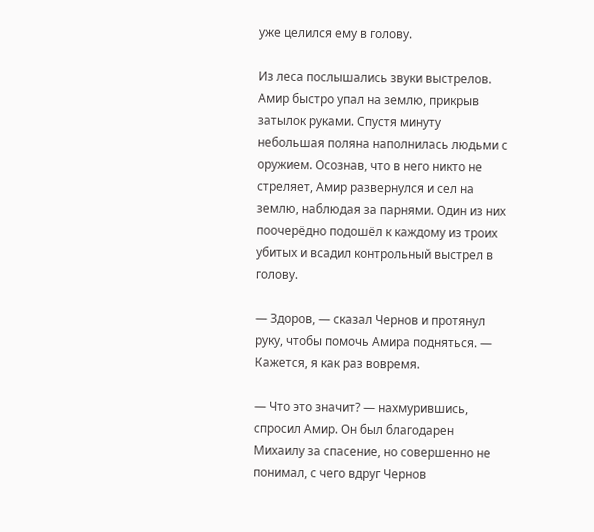уже целился ему в голову.

Из леса послышались звуки выстрелов. Амир быстро упал на землю, прикрыв затылок руками. Спустя минуту небольшая поляна наполнилась людьми с оружием. Осознав, что в него никто не стреляет, Амир развернулся и сел на землю, наблюдая за парнями. Один из них поочерёдно подошёл к каждому из троих убитых и всадил контрольный выстрел в голову.

— Здоров, — сказал Чернов и протянул руку, чтобы помочь Амира подняться. — Кажется, я как раз вовремя.

— Что это значит? — нахмурившись, спросил Амир. Он был благодарен Михаилу за спасение, но совершенно не понимал, с чего вдруг Чернов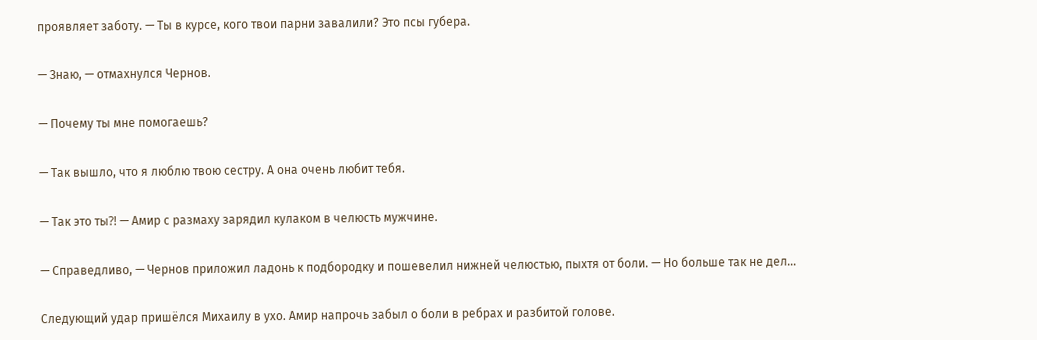проявляет заботу. — Ты в курсе, кого твои парни завалили? Это псы губера.

— Знаю, — отмахнулся Чернов.

— Почему ты мне помогаешь?

— Так вышло, что я люблю твою сестру. А она очень любит тебя.

— Так это ты⁈ — Амир с размаху зарядил кулаком в челюсть мужчине.

— Справедливо, — Чернов приложил ладонь к подбородку и пошевелил нижней челюстью, пыхтя от боли. — Но больше так не дел…

Следующий удар пришёлся Михаилу в ухо. Амир напрочь забыл о боли в ребрах и разбитой голове.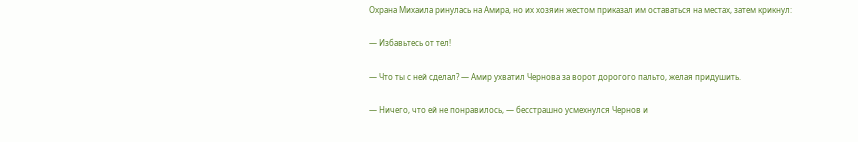Охрана Михаила ринулась на Амира, но их хозяин жестом приказал им оставаться на местах, затем крикнул:

— Избавьтесь от тел!

— Что ты с ней сделал? — Амир ухватил Чернова за ворот дорогого пальто, желая придушить.

— Ничего, что ей не понравилось, — бесстрашно усмехнулся Чернов и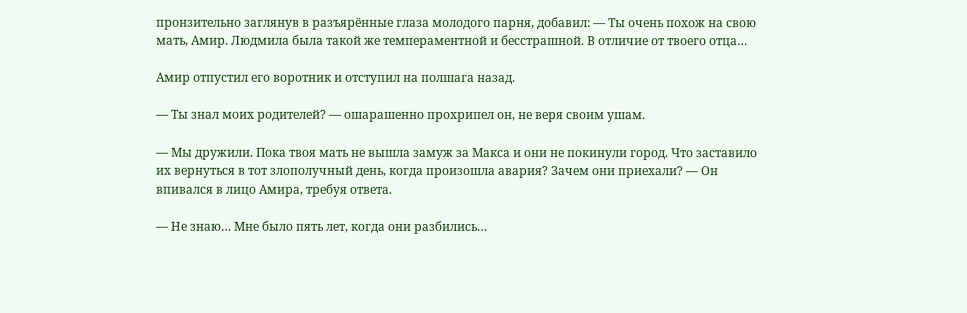пронзительно заглянув в разъярённые глаза молодого парня, добавил: — Ты очень похож на свою мать, Амир. Людмила была такой же темпераментной и бесстрашной. В отличие от твоего отца…

Амир отпустил его воротник и отступил на полшага назад.

— Ты знал моих родителей? — ошарашенно прохрипел он, не веря своим ушам.

— Мы дружили. Пока твоя мать не вышла замуж за Макса и они не покинули город. Что заставило их вернуться в тот злополучный день, когда произошла авария? Зачем они приехали? — Он впивался в лицо Амира, требуя ответа.

— Не знаю… Мне было пять лет, когда они разбились…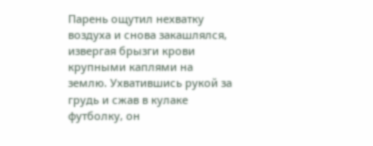Парень ощутил нехватку воздуха и снова закашлялся, извергая брызги крови крупными каплями на землю. Ухватившись рукой за грудь и сжав в кулаке футболку, он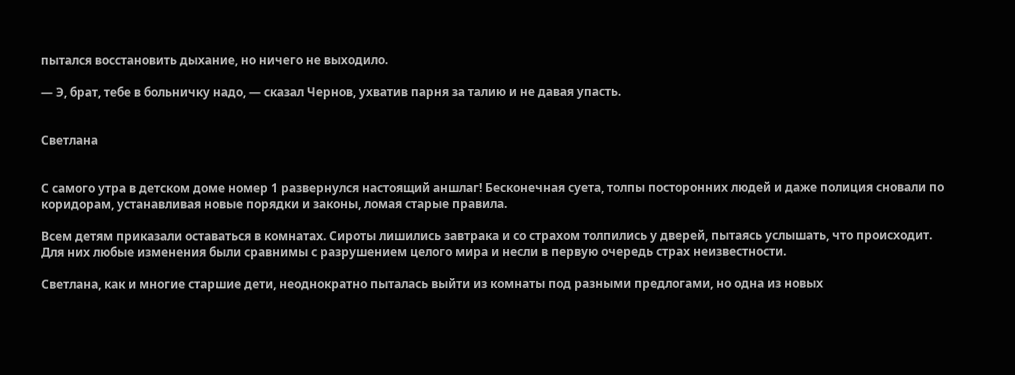пытался восстановить дыхание, но ничего не выходило.

— Э, брат, тебе в больничку надо, — сказал Чернов, ухватив парня за талию и не давая упасть.


Светлана


С самого утра в детском доме номер 1 развернулся настоящий аншлаг! Бесконечная суета, толпы посторонних людей и даже полиция сновали по коридорам, устанавливая новые порядки и законы, ломая старые правила.

Всем детям приказали оставаться в комнатах. Сироты лишились завтрака и со страхом толпились у дверей, пытаясь услышать, что происходит. Для них любые изменения были сравнимы с разрушением целого мира и несли в первую очередь страх неизвестности.

Светлана, как и многие старшие дети, неоднократно пыталась выйти из комнаты под разными предлогами, но одна из новых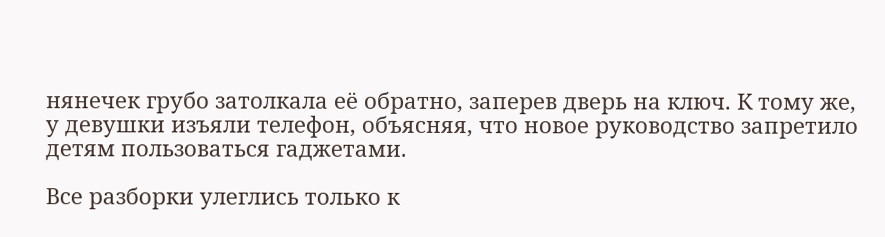нянечек грубо затолкала её обратно, заперев дверь на ключ. К тому же, у девушки изъяли телефон, объясняя, что новое руководство запретило детям пользоваться гаджетами.

Все разборки улеглись только к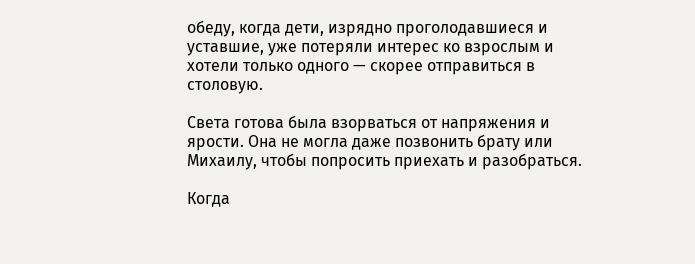обеду, когда дети, изрядно проголодавшиеся и уставшие, уже потеряли интерес ко взрослым и хотели только одного — скорее отправиться в столовую.

Света готова была взорваться от напряжения и ярости. Она не могла даже позвонить брату или Михаилу, чтобы попросить приехать и разобраться.

Когда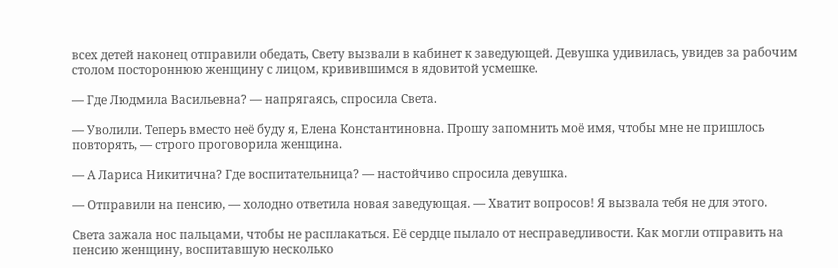всех детей наконец отправили обедать, Свету вызвали в кабинет к заведующей. Девушка удивилась, увидев за рабочим столом постороннюю женщину с лицом, кривившимся в ядовитой усмешке.

— Где Людмила Васильевна? — напрягаясь, спросила Света.

— Уволили. Теперь вместо неё буду я, Елена Константиновна. Прошу запомнить моё имя, чтобы мне не пришлось повторять, — строго проговорила женщина.

— А Лариса Никитична? Где воспитательница? — настойчиво спросила девушка.

— Отправили на пенсию, — холодно ответила новая заведующая. — Хватит вопросов! Я вызвала тебя не для этого.

Света зажала нос пальцами, чтобы не расплакаться. Её сердце пылало от несправедливости. Как могли отправить на пенсию женщину, воспитавшую несколько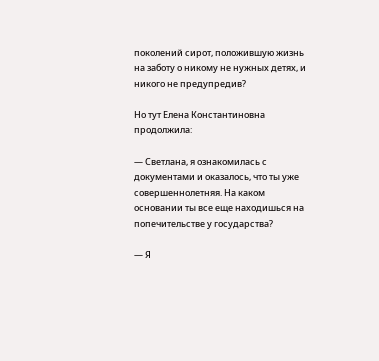поколений сирот, положившую жизнь на заботу о никому не нужных детях, и никого не предупредив?

Но тут Елена Константиновна продолжила:

— Светлана, я ознакомилась с документами и оказалось, что ты уже совершеннолетняя. На каком основании ты все еще находишься на попечительстве у государства?

— Я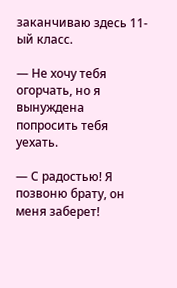заканчиваю здесь 11-ый класс.

— Не хочу тебя огорчать, но я вынуждена попросить тебя уехать.

— С радостью! Я позвоню брату, он меня заберет!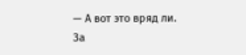— А вот это вряд ли. За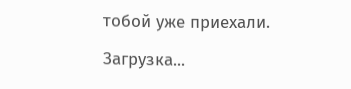тобой уже приехали.

Загрузка...